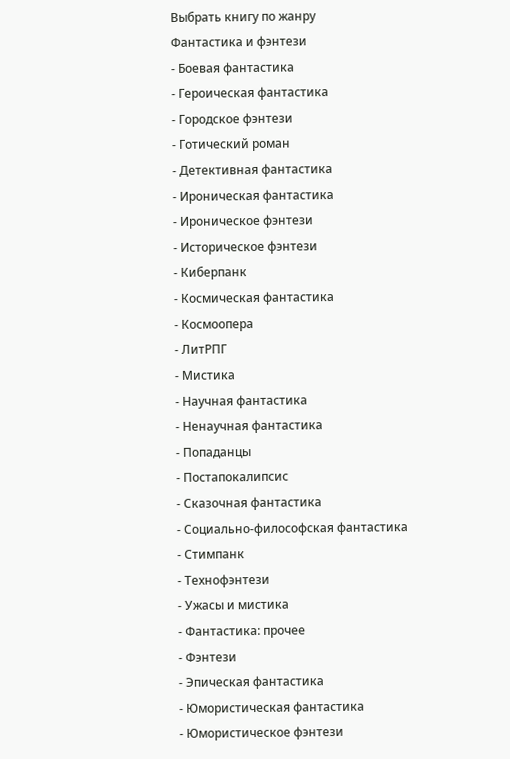Выбрать книгу по жанру
Фантастика и фэнтези
- Боевая фантастика
- Героическая фантастика
- Городское фэнтези
- Готический роман
- Детективная фантастика
- Ироническая фантастика
- Ироническое фэнтези
- Историческое фэнтези
- Киберпанк
- Космическая фантастика
- Космоопера
- ЛитРПГ
- Мистика
- Научная фантастика
- Ненаучная фантастика
- Попаданцы
- Постапокалипсис
- Сказочная фантастика
- Социально-философская фантастика
- Стимпанк
- Технофэнтези
- Ужасы и мистика
- Фантастика: прочее
- Фэнтези
- Эпическая фантастика
- Юмористическая фантастика
- Юмористическое фэнтези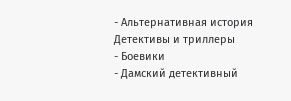- Альтернативная история
Детективы и триллеры
- Боевики
- Дамский детективный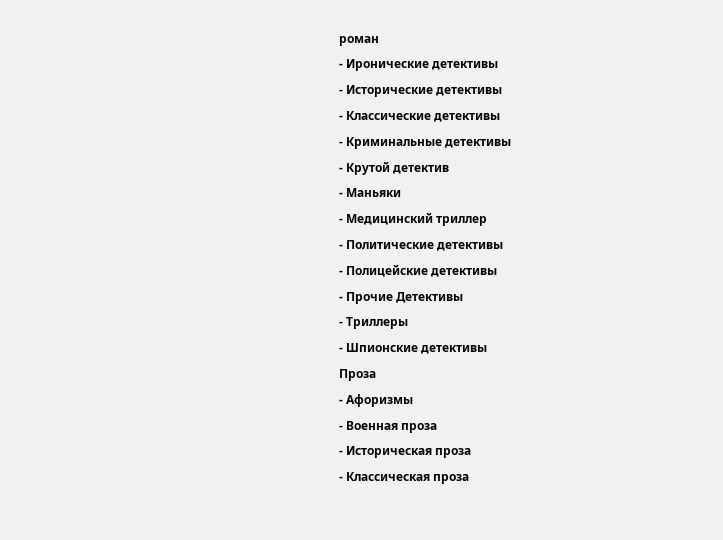роман
- Иронические детективы
- Исторические детективы
- Классические детективы
- Криминальные детективы
- Крутой детектив
- Маньяки
- Медицинский триллер
- Политические детективы
- Полицейские детективы
- Прочие Детективы
- Триллеры
- Шпионские детективы
Проза
- Афоризмы
- Военная проза
- Историческая проза
- Классическая проза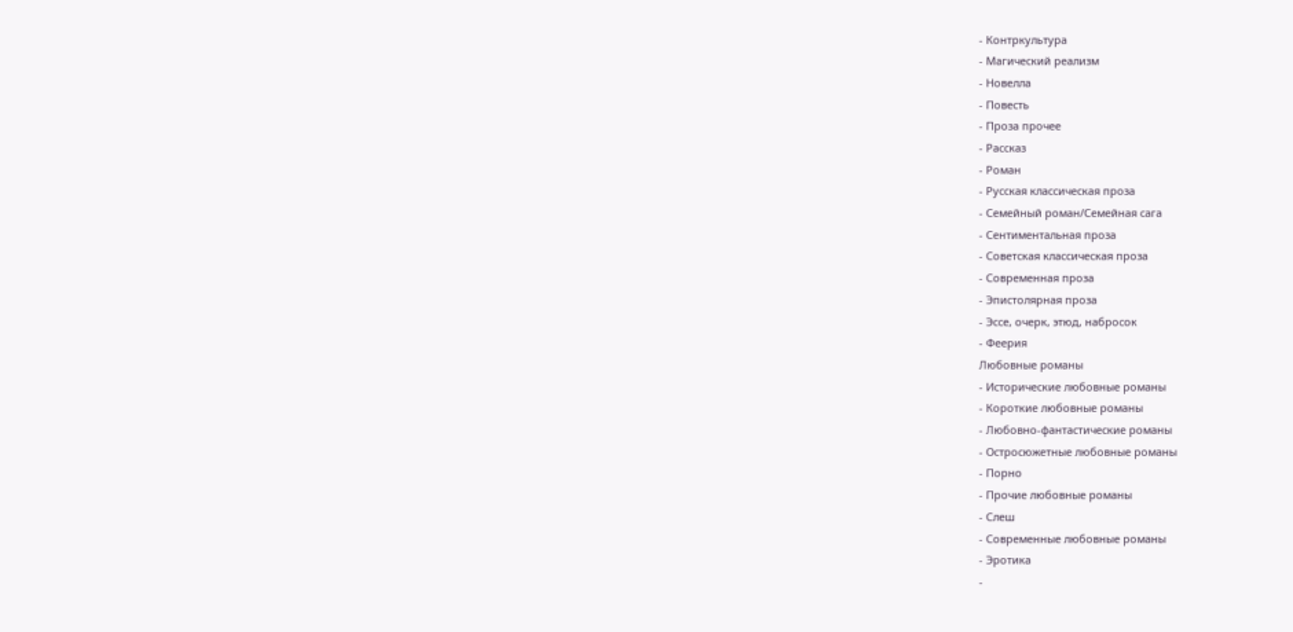- Контркультура
- Магический реализм
- Новелла
- Повесть
- Проза прочее
- Рассказ
- Роман
- Русская классическая проза
- Семейный роман/Семейная сага
- Сентиментальная проза
- Советская классическая проза
- Современная проза
- Эпистолярная проза
- Эссе, очерк, этюд, набросок
- Феерия
Любовные романы
- Исторические любовные романы
- Короткие любовные романы
- Любовно-фантастические романы
- Остросюжетные любовные романы
- Порно
- Прочие любовные романы
- Слеш
- Современные любовные романы
- Эротика
-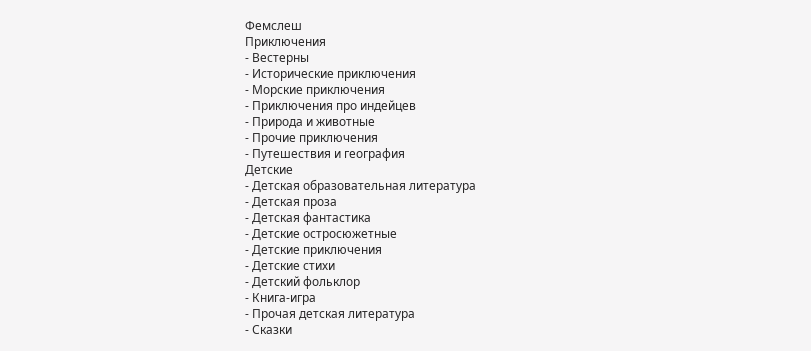Фемслеш
Приключения
- Вестерны
- Исторические приключения
- Морские приключения
- Приключения про индейцев
- Природа и животные
- Прочие приключения
- Путешествия и география
Детские
- Детская образовательная литература
- Детская проза
- Детская фантастика
- Детские остросюжетные
- Детские приключения
- Детские стихи
- Детский фольклор
- Книга-игра
- Прочая детская литература
- Сказки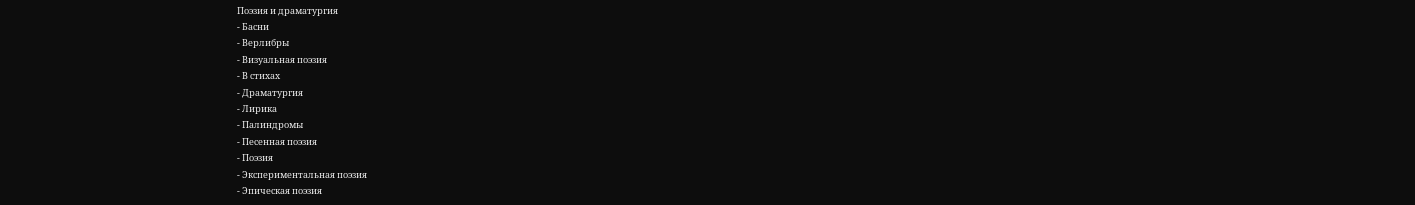Поэзия и драматургия
- Басни
- Верлибры
- Визуальная поэзия
- В стихах
- Драматургия
- Лирика
- Палиндромы
- Песенная поэзия
- Поэзия
- Экспериментальная поэзия
- Эпическая поэзия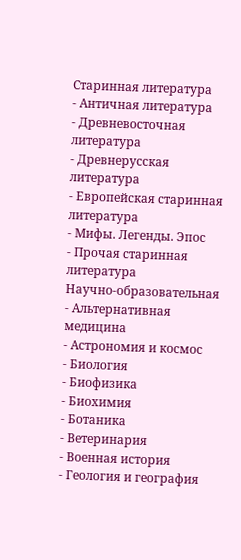Старинная литература
- Античная литература
- Древневосточная литература
- Древнерусская литература
- Европейская старинная литература
- Мифы. Легенды. Эпос
- Прочая старинная литература
Научно-образовательная
- Альтернативная медицина
- Астрономия и космос
- Биология
- Биофизика
- Биохимия
- Ботаника
- Ветеринария
- Военная история
- Геология и география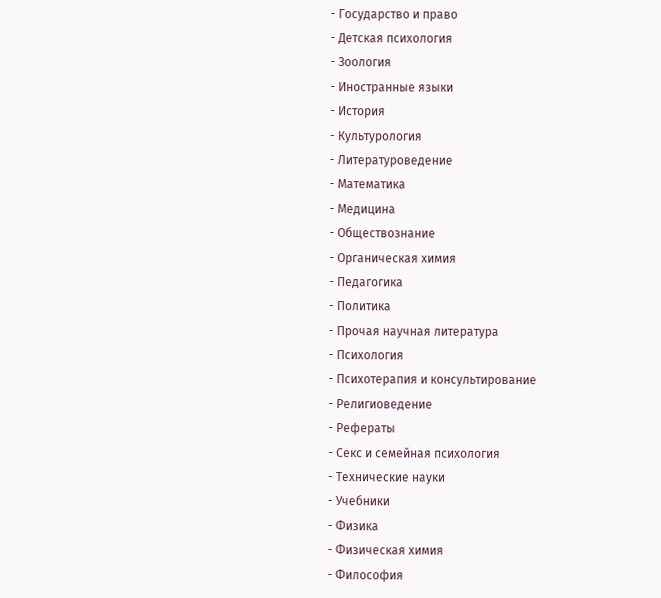- Государство и право
- Детская психология
- Зоология
- Иностранные языки
- История
- Культурология
- Литературоведение
- Математика
- Медицина
- Обществознание
- Органическая химия
- Педагогика
- Политика
- Прочая научная литература
- Психология
- Психотерапия и консультирование
- Религиоведение
- Рефераты
- Секс и семейная психология
- Технические науки
- Учебники
- Физика
- Физическая химия
- Философия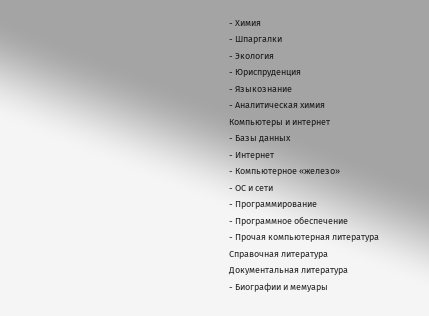- Химия
- Шпаргалки
- Экология
- Юриспруденция
- Языкознание
- Аналитическая химия
Компьютеры и интернет
- Базы данных
- Интернет
- Компьютерное «железо»
- ОС и сети
- Программирование
- Программное обеспечение
- Прочая компьютерная литература
Справочная литература
Документальная литература
- Биографии и мемуары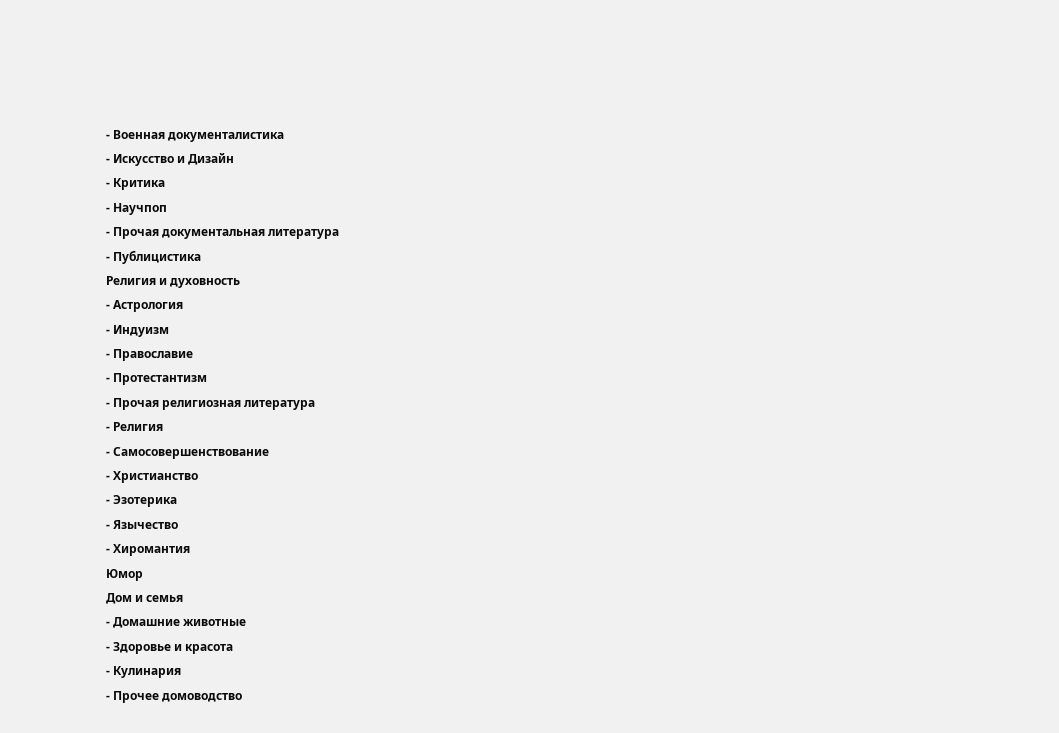- Военная документалистика
- Искусство и Дизайн
- Критика
- Научпоп
- Прочая документальная литература
- Публицистика
Религия и духовность
- Астрология
- Индуизм
- Православие
- Протестантизм
- Прочая религиозная литература
- Религия
- Самосовершенствование
- Христианство
- Эзотерика
- Язычество
- Хиромантия
Юмор
Дом и семья
- Домашние животные
- Здоровье и красота
- Кулинария
- Прочее домоводство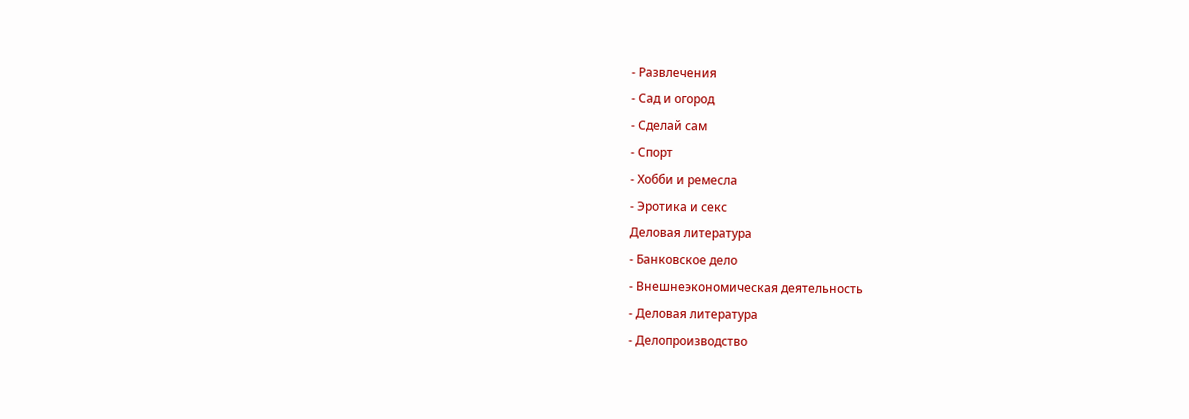- Развлечения
- Сад и огород
- Сделай сам
- Спорт
- Хобби и ремесла
- Эротика и секс
Деловая литература
- Банковское дело
- Внешнеэкономическая деятельность
- Деловая литература
- Делопроизводство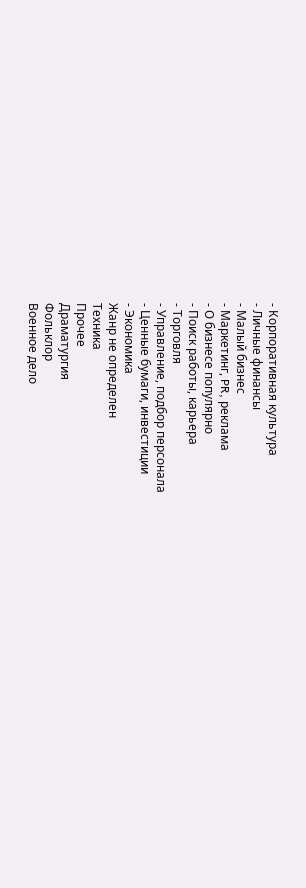- Корпоративная культура
- Личные финансы
- Малый бизнес
- Маркетинг, PR, реклама
- О бизнесе популярно
- Поиск работы, карьера
- Торговля
- Управление, подбор персонала
- Ценные бумаги, инвестиции
- Экономика
Жанр не определен
Техника
Прочее
Драматургия
Фольклор
Военное дело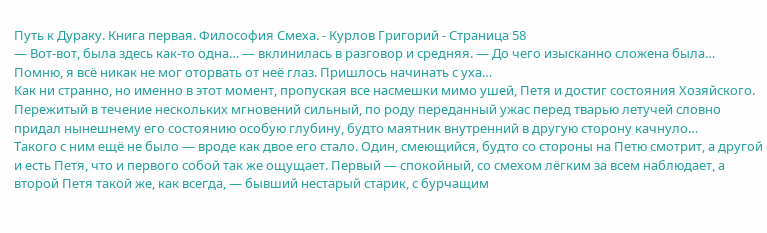Путь к Дураку. Книга первая. Философия Смеха. - Курлов Григорий - Страница 58
— Вот-вот, была здесь как-то одна… — вклинилась в разговор и средняя. — До чего изысканно сложена была… Помню, я всё никак не мог оторвать от неё глаз. Пришлось начинать с уха…
Как ни странно, но именно в этот момент, пропуская все насмешки мимо ушей, Петя и достиг состояния Хозяйского. Пережитый в течение нескольких мгновений сильный, по роду переданный ужас перед тварью летучей словно придал нынешнему его состоянию особую глубину, будто маятник внутренний в другую сторону качнуло…
Такого с ним ещё не было — вроде как двое его стало. Один, смеющийся, будто со стороны на Петю смотрит, а другой и есть Петя, что и первого собой так же ощущает. Первый — спокойный, со смехом лёгким за всем наблюдает, а второй Петя такой же, как всегда, — бывший нестарый старик, с бурчащим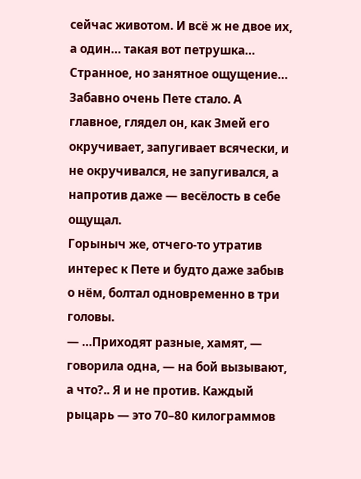сейчас животом. И всё ж не двое их, а один… такая вот петрушка… Странное, но занятное ощущение…
Забавно очень Пете стало. А главное, глядел он, как Змей его окручивает, запугивает всячески, и не окручивался, не запугивался, а напротив даже — весёлость в себе ощущал.
Горыныч же, отчего-то утратив интерес к Пете и будто даже забыв о нём, болтал одновременно в три головы.
— …Приходят разные, хамят, — говорила одна, — на бой вызывают, а что?.. Я и не против. Каждый рыцарь — это 70–80 килограммов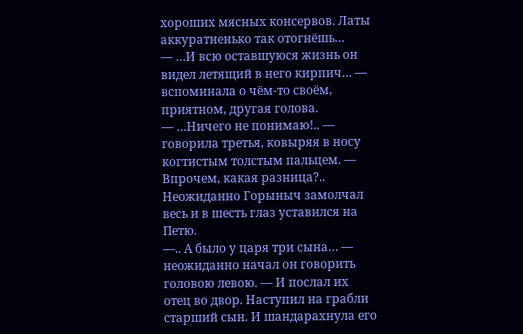хороших мясных консервов. Латы аккуратненько так отогнёшь…
— …И всю оставшуюся жизнь он видел летящий в него кирпич… — вспоминала о чём-то своём, приятном, другая голова.
— …Ничего не понимаю!.. — говорила третья, ковыряя в носу когтистым толстым пальцем. — Впрочем, какая разница?..
Неожиданно Горыныч замолчал весь и в шесть глаз уставился на Петю.
—.. А было у царя три сына… — неожиданно начал он говорить головою левою. — И послал их отец во двор. Наступил на грабли старший сын. И шандарахнула его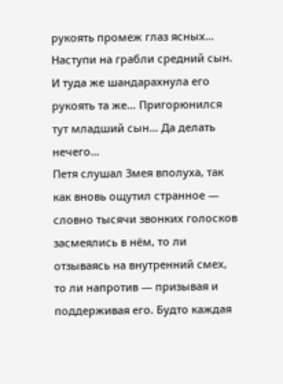рукоять промеж глаз ясных… Наступи на грабли средний сын. И туда же шандарахнула его рукоять та же… Пригорюнился тут младший сын… Да делать нечего…
Петя слушал Змея вполуха, так как вновь ощутил странное — словно тысячи звонких голосков засмеялись в нём, то ли отзываясь на внутренний смех, то ли напротив — призывая и поддерживая его. Будто каждая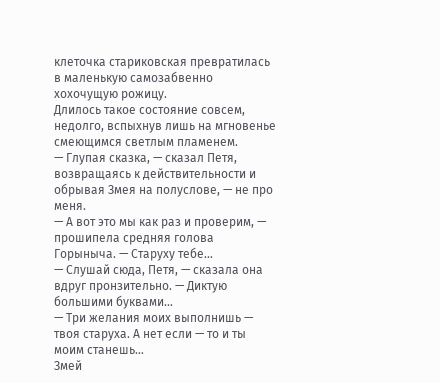клеточка стариковская превратилась в маленькую самозабвенно хохочущую рожицу.
Длилось такое состояние совсем, недолго, вспыхнув лишь на мгновенье
смеющимся светлым пламенем.
— Глупая сказка, — сказал Петя, возвращаясь к действительности и обрывая Змея на полуслове, — не про меня.
— А вот это мы как раз и проверим, — прошипела средняя голова Горыныча. — Старуху тебе…
— Слушай сюда, Петя, — сказала она вдруг пронзительно. — Диктую большими буквами…
— Три желания моих выполнишь — твоя старуха. А нет если — то и ты моим станешь…
Змей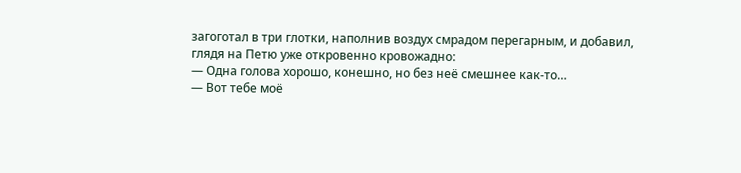загоготал в три глотки, наполнив воздух смрадом перегарным, и добавил, глядя на Петю уже откровенно кровожадно:
— Одна голова хорошо, конешно, но без неё смешнее как-то…
— Вот тебе моё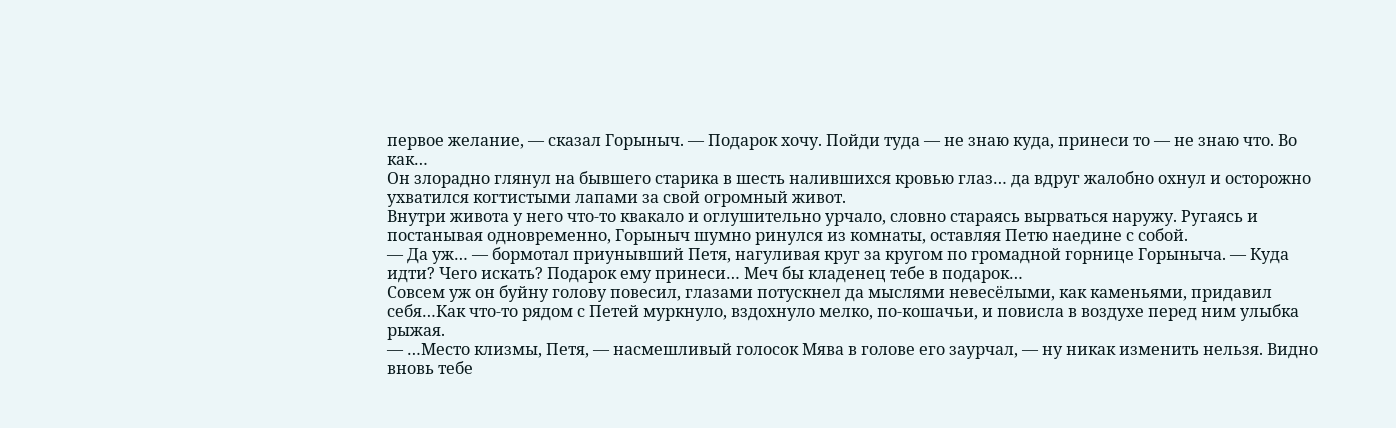первое желание, — сказал Горыныч. — Подарок хочу. Пойди туда — не знаю куда, принеси то — не знаю что. Во как…
Он злорадно глянул на бывшего старика в шесть налившихся кровью глаз… да вдруг жалобно охнул и осторожно ухватился когтистыми лапами за свой огромный живот.
Внутри живота у него что-то квакало и оглушительно урчало, словно стараясь вырваться наружу. Ругаясь и постанывая одновременно, Горыныч шумно ринулся из комнаты, оставляя Петю наедине с собой.
— Да уж… — бормотал приунывший Петя, нагуливая круг за кругом по громадной горнице Горыныча. — Куда идти? Чего искать? Подарок ему принеси… Меч бы кладенец тебе в подарок…
Совсем уж он буйну голову повесил, глазами потускнел да мыслями невесёлыми, как каменьями, придавил себя…Как что-то рядом с Петей муркнуло, вздохнуло мелко, по-кошачьи, и повисла в воздухе перед ним улыбка рыжая.
— …Место клизмы, Петя, — насмешливый голосок Мява в голове его заурчал, — ну никак изменить нельзя. Видно вновь тебе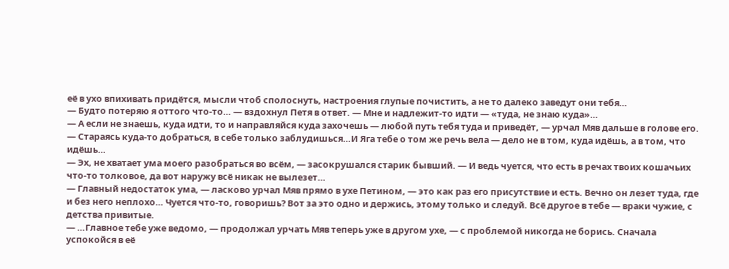её в ухо впихивать придётся, мысли чтоб сполоснуть, настроения глупые почистить, а не то далеко заведут они тебя…
— Будто потеряю я оттого что-то… — вздохнул Петя в ответ. — Мне и надлежит-то идти — «туда, не знаю куда»…
— А если не знаешь, куда идти, то и направляйся куда захочешь — любой путь тебя туда и приведёт, — урчал Мяв дальше в голове его. — Стараясь куда-то добраться, в себе только заблудишься…И Яга тебе о том же речь вела — дело не в том, куда идёшь, а в том, что идёшь…
— Эх, не хватает ума моего разобраться во всём, — засокрушался старик бывший. — И ведь чуется, что есть в речах твоих кошачьих что-то толковое, да вот наружу всё никак не вылезет…
— Главный недостаток ума, — ласково урчал Мяв прямо в ухе Петином, — это как раз его присутствие и есть. Вечно он лезет туда, где и без него неплохо… Чуется что-то, говоришь? Вот за это одно и держись, этому только и следуй. Всё другое в тебе — враки чужие, с детства привитые.
— …Главное тебе уже ведомо, — продолжал урчать Мяв теперь уже в другом ухе, — с проблемой никогда не борись. Сначала успокойся в её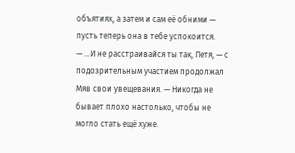объятиях, а затем и сам её обними — пусть теперь она в тебе успокоится.
— …И не расстраивайся ты так, Петя, — с подозрительным участием продолжал Мяв свои увещевания. — Никогда не бывает плохо настолько, чтобы не могло стать ещё хуже.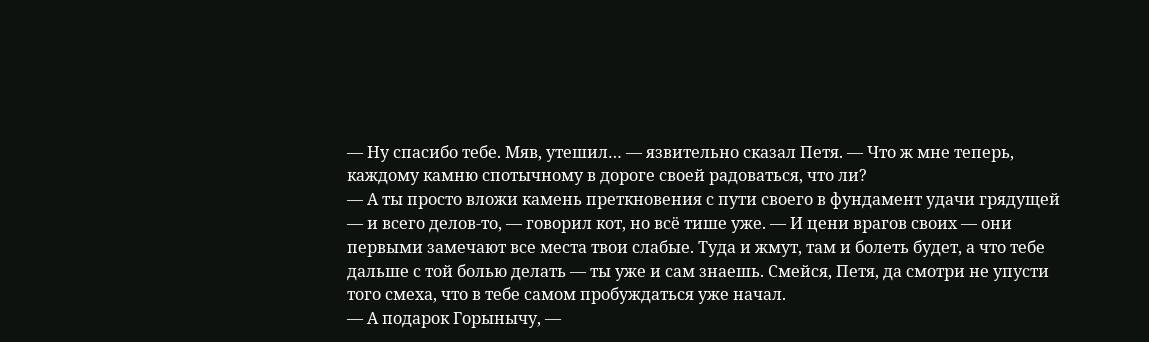— Ну спасибо тебе. Мяв, утешил… — язвительно сказал Петя. — Что ж мне теперь, каждому камню спотычному в дороге своей радоваться, что ли?
— А ты просто вложи камень преткновения с пути своего в фундамент удачи грядущей — и всего делов-то, — говорил кот, но всё тише уже. — И цени врагов своих — они первыми замечают все места твои слабые. Туда и жмут, там и болеть будет, а что тебе дальше с той болью делать — ты уже и сам знаешь. Смейся, Петя, да смотри не упусти того смеха, что в тебе самом пробуждаться уже начал.
— А подарок Горынычу, —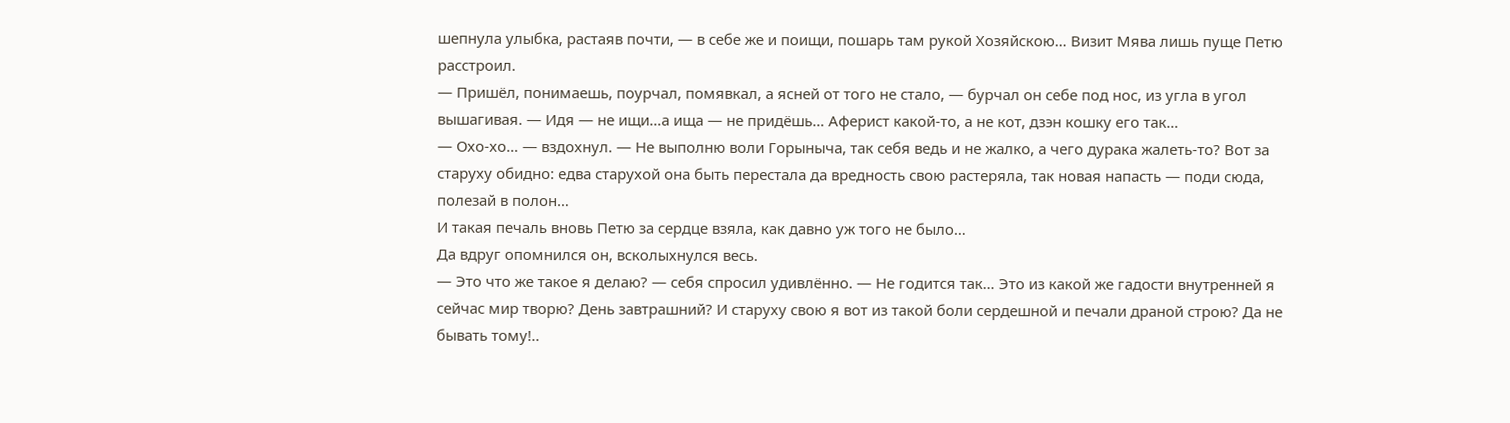шепнула улыбка, растаяв почти, — в себе же и поищи, пошарь там рукой Хозяйскою… Визит Мява лишь пуще Петю расстроил.
— Пришёл, понимаешь, поурчал, помявкал, а ясней от того не стало, — бурчал он себе под нос, из угла в угол вышагивая. — Идя — не ищи…а ища — не придёшь… Аферист какой-то, а не кот, дзэн кошку его так…
— Охо-хо… — вздохнул. — Не выполню воли Горыныча, так себя ведь и не жалко, а чего дурака жалеть-то? Вот за старуху обидно: едва старухой она быть перестала да вредность свою растеряла, так новая напасть — поди сюда, полезай в полон…
И такая печаль вновь Петю за сердце взяла, как давно уж того не было…
Да вдруг опомнился он, всколыхнулся весь.
— Это что же такое я делаю? — себя спросил удивлённо. — Не годится так… Это из какой же гадости внутренней я сейчас мир творю? День завтрашний? И старуху свою я вот из такой боли сердешной и печали драной строю? Да не бывать тому!..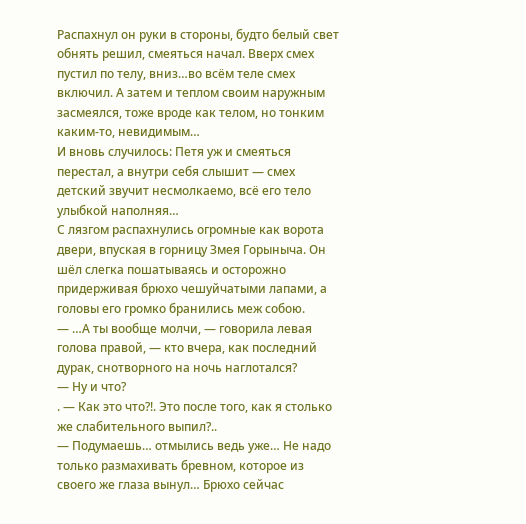Распахнул он руки в стороны, будто белый свет обнять решил, смеяться начал. Вверх смех пустил по телу, вниз…во всём теле смех включил. А затем и теплом своим наружным засмеялся, тоже вроде как телом, но тонким каким-то, невидимым…
И вновь случилось: Петя уж и смеяться перестал, а внутри себя слышит — смех детский звучит несмолкаемо, всё его тело улыбкой наполняя…
С лязгом распахнулись огромные как ворота двери, впуская в горницу Змея Горыныча. Он шёл слегка пошатываясь и осторожно придерживая брюхо чешуйчатыми лапами, а головы его громко бранились меж собою.
— …А ты вообще молчи, — говорила левая голова правой, — кто вчера, как последний дурак, снотворного на ночь наглотался?
— Ну и что?
. — Как это что?!. Это после того, как я столько же слабительного выпил?..
— Подумаешь… отмылись ведь уже… Не надо только размахивать бревном, которое из своего же глаза вынул… Брюхо сейчас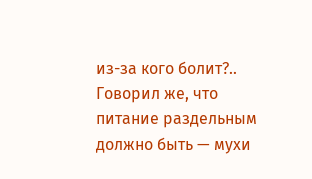из-за кого болит?.. Говорил же, что питание раздельным должно быть — мухи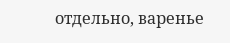отдельно, варенье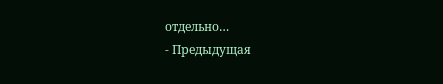отдельно…
- Предыдущая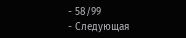- 58/99
- Следующая